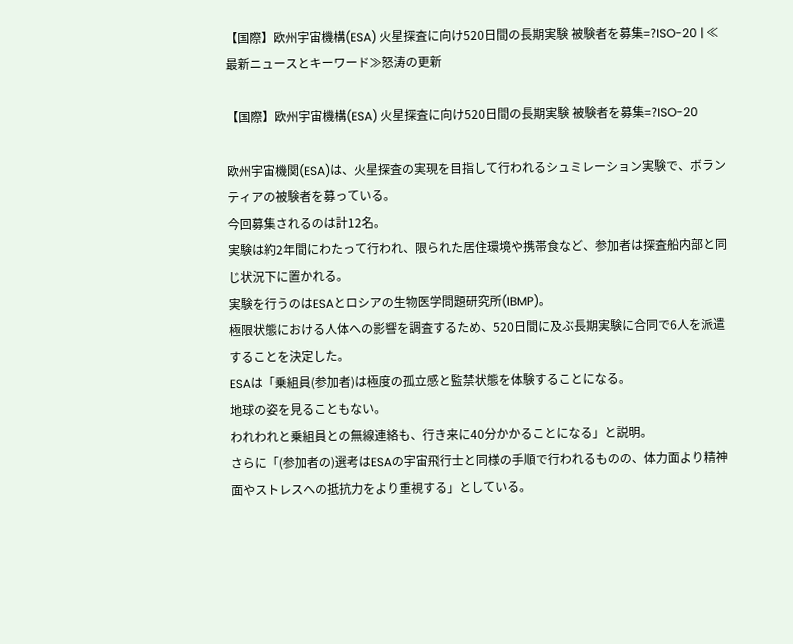【国際】欧州宇宙機構(ESA) 火星探査に向け520日間の長期実験 被験者を募集=?ISO-20 | ≪最新ニュースとキーワード≫怒涛の更新

【国際】欧州宇宙機構(ESA) 火星探査に向け520日間の長期実験 被験者を募集=?ISO-20

欧州宇宙機関(ESA)は、火星探査の実現を目指して行われるシュミレーション実験で、ボランティアの被験者を募っている。
今回募集されるのは計12名。
実験は約2年間にわたって行われ、限られた居住環境や携帯食など、参加者は探査船内部と同じ状況下に置かれる。
実験を行うのはESAとロシアの生物医学問題研究所(IBMP)。
極限状態における人体への影響を調査するため、520日間に及ぶ長期実験に合同で6人を派遣することを決定した。
ESAは「乗組員(参加者)は極度の孤立感と監禁状態を体験することになる。
地球の姿を見ることもない。
われわれと乗組員との無線連絡も、行き来に40分かかることになる」と説明。
さらに「(参加者の)選考はESAの宇宙飛行士と同様の手順で行われるものの、体力面より精神面やストレスへの抵抗力をより重視する」としている。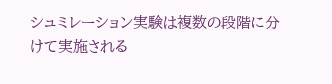シュミレーション実験は複数の段階に分けて実施される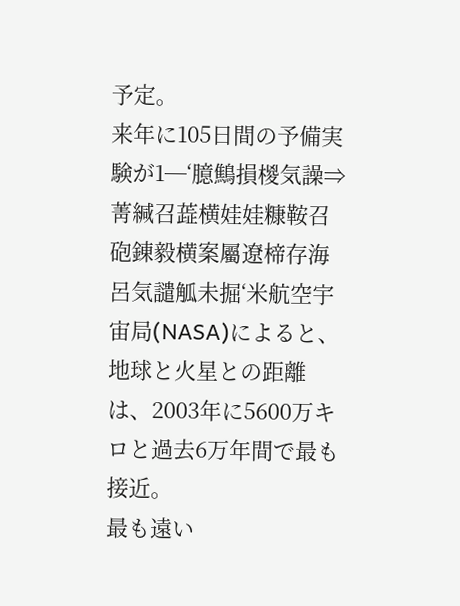予定。
来年に105日間の予備実験が1─‘臆鷦損椶気譟⇒菁緘召蕋横娃娃糠鞍召砲錬毅横案屬遼楴存海呂気譴觚未掘‘米航空宇宙局(NASA)によると、地球と火星との距離は、2003年に5600万キロと過去6万年間で最も接近。
最も遠い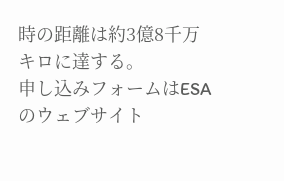時の距離は約3億8千万キロに達する。
申し込みフォームはESAのウェブサイト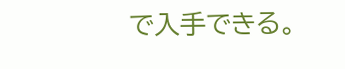で入手できる。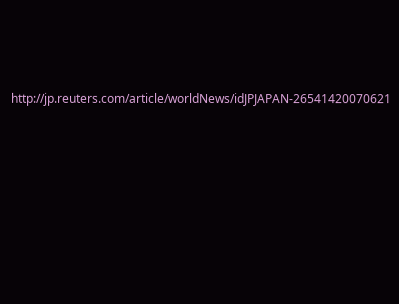http://jp.reuters.com/article/worldNews/idJPJAPAN-26541420070621